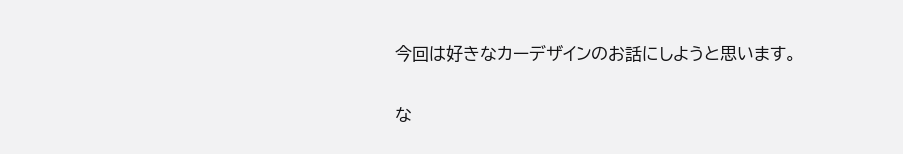今回は好きなカーデザインのお話にしようと思います。

な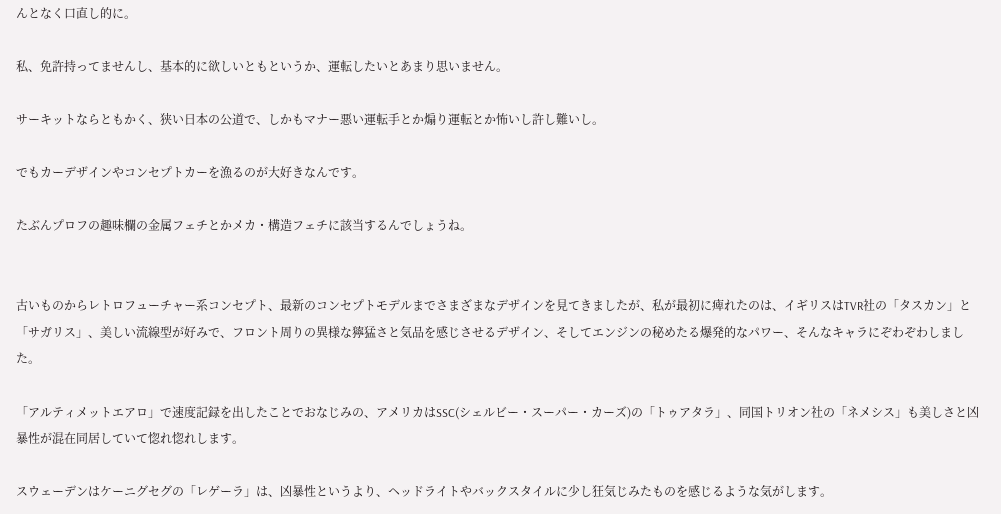んとなく口直し的に。

私、免許持ってませんし、基本的に欲しいともというか、運転したいとあまり思いません。

サーキットならともかく、狭い日本の公道で、しかもマナー悪い運転手とか煽り運転とか怖いし許し難いし。

でもカーデザインやコンセプトカーを漁るのが大好きなんです。

たぶんプロフの趣味欄の金属フェチとかメカ・構造フェチに該当するんでしょうね。


古いものからレトロフューチャー系コンセプト、最新のコンセプトモデルまでさまざまなデザインを見てきましたが、私が最初に痺れたのは、イギリスはTVR社の「タスカン」と「サガリス」、美しい流線型が好みで、フロント周りの異様な獰猛さと気品を感じさせるデザイン、そしてエンジンの秘めたる爆発的なパワー、そんなキャラにぞわぞわしました。

「アルティメットエアロ」で速度記録を出したことでおなじみの、アメリカはSSC(シェルビー・スーパー・カーズ)の「トゥアタラ」、同国トリオン社の「ネメシス」も美しさと凶暴性が混在同居していて惚れ惚れします。

スウェーデンはケーニグセグの「レゲーラ」は、凶暴性というより、ヘッドライトやバックスタイルに少し狂気じみたものを感じるような気がします。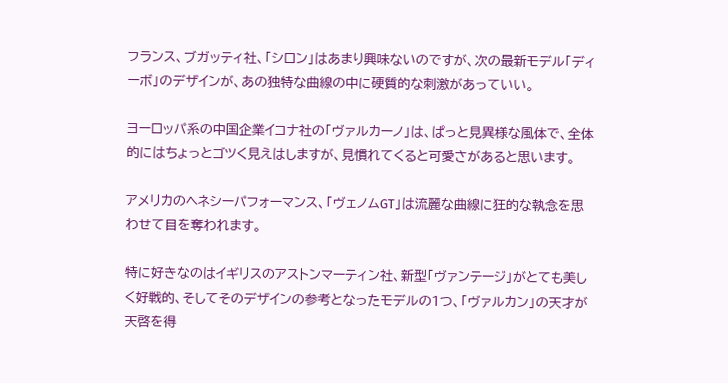フランス、ブガッティ社、「シロン」はあまり興味ないのですが、次の最新モデル「ディーボ」のデザインが、あの独特な曲線の中に硬質的な刺激があっていい。

ヨーロッパ系の中国企業イコナ社の「ヴァルカーノ」は、ぱっと見異様な風体で、全体的にはちょっとゴツく見えはしますが、見慣れてくると可愛さがあると思います。

アメリカのヘネシーパフォーマンス、「ヴェノムGT」は流麗な曲線に狂的な執念を思わせて目を奪われます。

特に好きなのはイギリスのアストンマーティン社、新型「ヴァンテージ」がとても美しく好戦的、そしてそのデザインの参考となったモデルの1つ、「ヴァルカン」の天才が天啓を得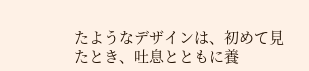たようなデザインは、初めて見たとき、吐息とともに養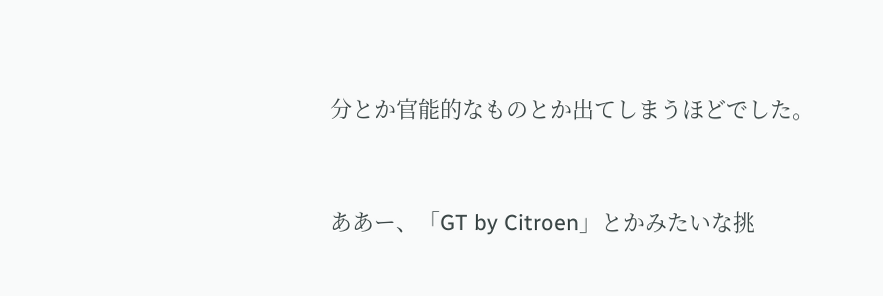分とか官能的なものとか出てしまうほどでした。



ああー、「GT by Citroen」とかみたいな挑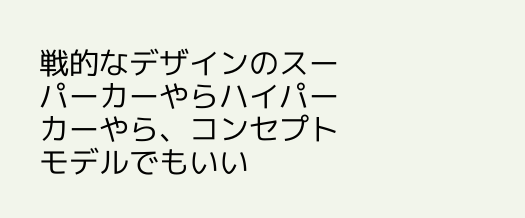戦的なデザインのスーパーカーやらハイパーカーやら、コンセプトモデルでもいい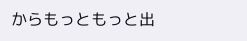からもっともっと出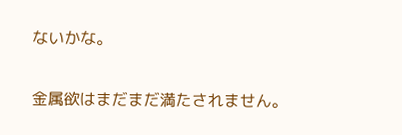ないかな。

金属欲はまだまだ満たされません。